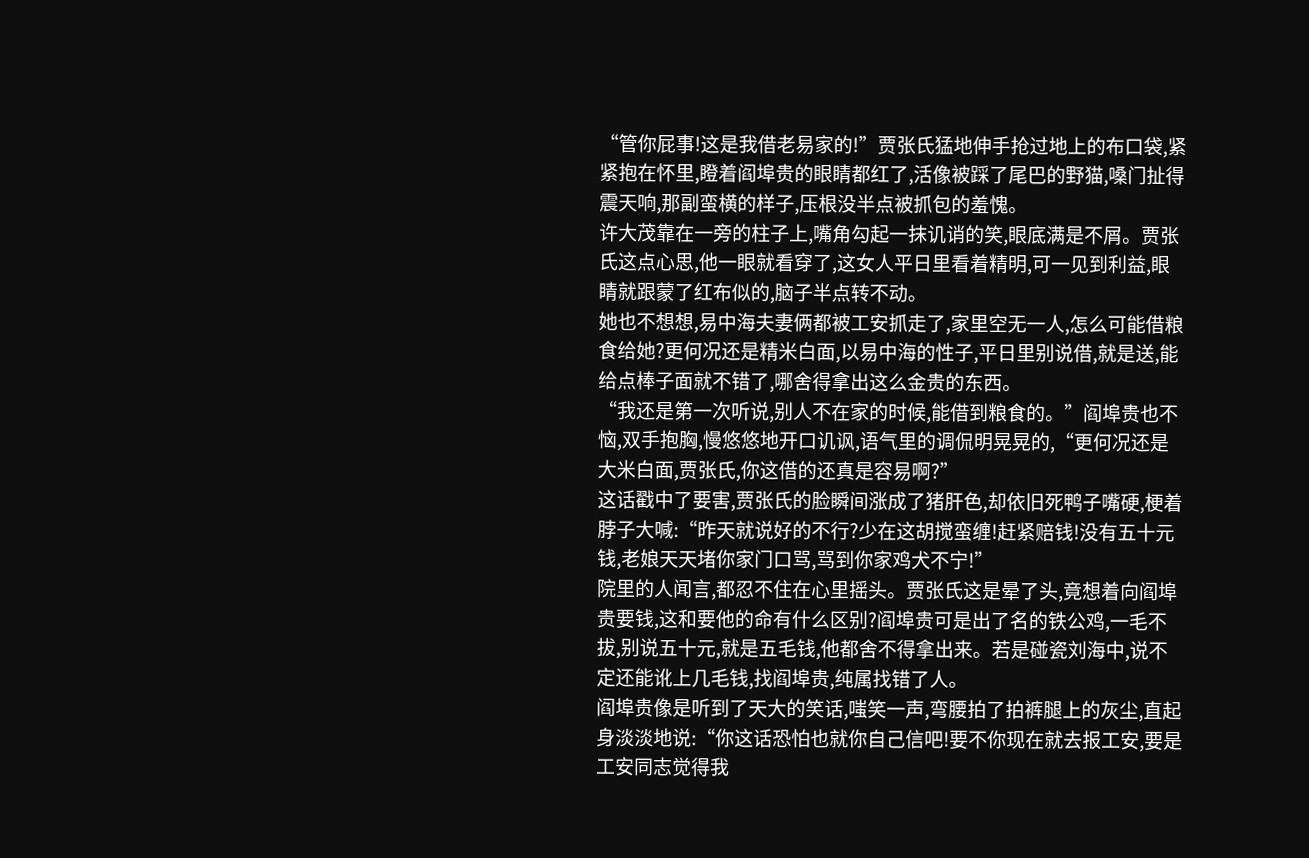“管你屁事!这是我借老易家的!”贾张氏猛地伸手抢过地上的布口袋,紧紧抱在怀里,瞪着阎埠贵的眼睛都红了,活像被踩了尾巴的野猫,嗓门扯得震天响,那副蛮横的样子,压根没半点被抓包的羞愧。
许大茂靠在一旁的柱子上,嘴角勾起一抹讥诮的笑,眼底满是不屑。贾张氏这点心思,他一眼就看穿了,这女人平日里看着精明,可一见到利益,眼睛就跟蒙了红布似的,脑子半点转不动。
她也不想想,易中海夫妻俩都被工安抓走了,家里空无一人,怎么可能借粮食给她?更何况还是精米白面,以易中海的性子,平日里别说借,就是送,能给点棒子面就不错了,哪舍得拿出这么金贵的东西。
“我还是第一次听说,别人不在家的时候,能借到粮食的。”阎埠贵也不恼,双手抱胸,慢悠悠地开口讥讽,语气里的调侃明晃晃的,“更何况还是大米白面,贾张氏,你这借的还真是容易啊?”
这话戳中了要害,贾张氏的脸瞬间涨成了猪肝色,却依旧死鸭子嘴硬,梗着脖子大喊:“昨天就说好的不行?少在这胡搅蛮缠!赶紧赔钱!没有五十元钱,老娘天天堵你家门口骂,骂到你家鸡犬不宁!”
院里的人闻言,都忍不住在心里摇头。贾张氏这是晕了头,竟想着向阎埠贵要钱,这和要他的命有什么区别?阎埠贵可是出了名的铁公鸡,一毛不拔,别说五十元,就是五毛钱,他都舍不得拿出来。若是碰瓷刘海中,说不定还能讹上几毛钱,找阎埠贵,纯属找错了人。
阎埠贵像是听到了天大的笑话,嗤笑一声,弯腰拍了拍裤腿上的灰尘,直起身淡淡地说:“你这话恐怕也就你自己信吧!要不你现在就去报工安,要是工安同志觉得我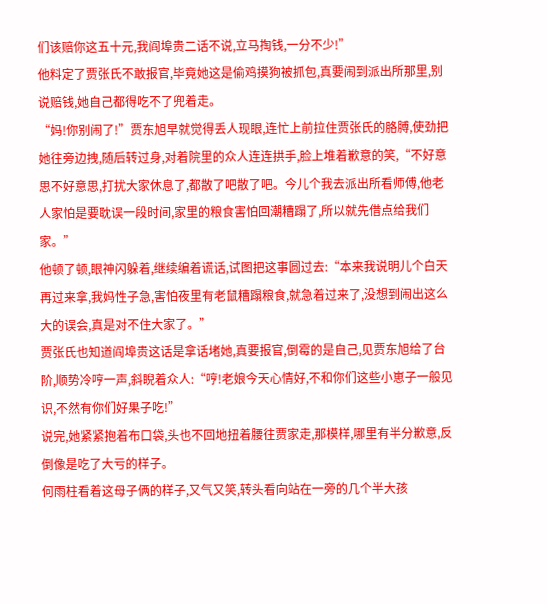们该赔你这五十元,我阎埠贵二话不说,立马掏钱,一分不少!”
他料定了贾张氏不敢报官,毕竟她这是偷鸡摸狗被抓包,真要闹到派出所那里,别说赔钱,她自己都得吃不了兜着走。
“妈!你别闹了!”贾东旭早就觉得丢人现眼,连忙上前拉住贾张氏的胳膊,使劲把她往旁边拽,随后转过身,对着院里的众人连连拱手,脸上堆着歉意的笑,“不好意思不好意思,打扰大家休息了,都散了吧散了吧。今儿个我去派出所看师傅,他老人家怕是要耽误一段时间,家里的粮食害怕回潮糟蹋了,所以就先借点给我们家。”
他顿了顿,眼神闪躲着,继续编着谎话,试图把这事圆过去:“本来我说明儿个白天再过来拿,我妈性子急,害怕夜里有老鼠糟蹋粮食,就急着过来了,没想到闹出这么大的误会,真是对不住大家了。”
贾张氏也知道阎埠贵这话是拿话堵她,真要报官,倒霉的是自己,见贾东旭给了台阶,顺势冷哼一声,斜睨着众人:“哼!老娘今天心情好,不和你们这些小崽子一般见识,不然有你们好果子吃!”
说完,她紧紧抱着布口袋,头也不回地扭着腰往贾家走,那模样,哪里有半分歉意,反倒像是吃了大亏的样子。
何雨柱看着这母子俩的样子,又气又笑,转头看向站在一旁的几个半大孩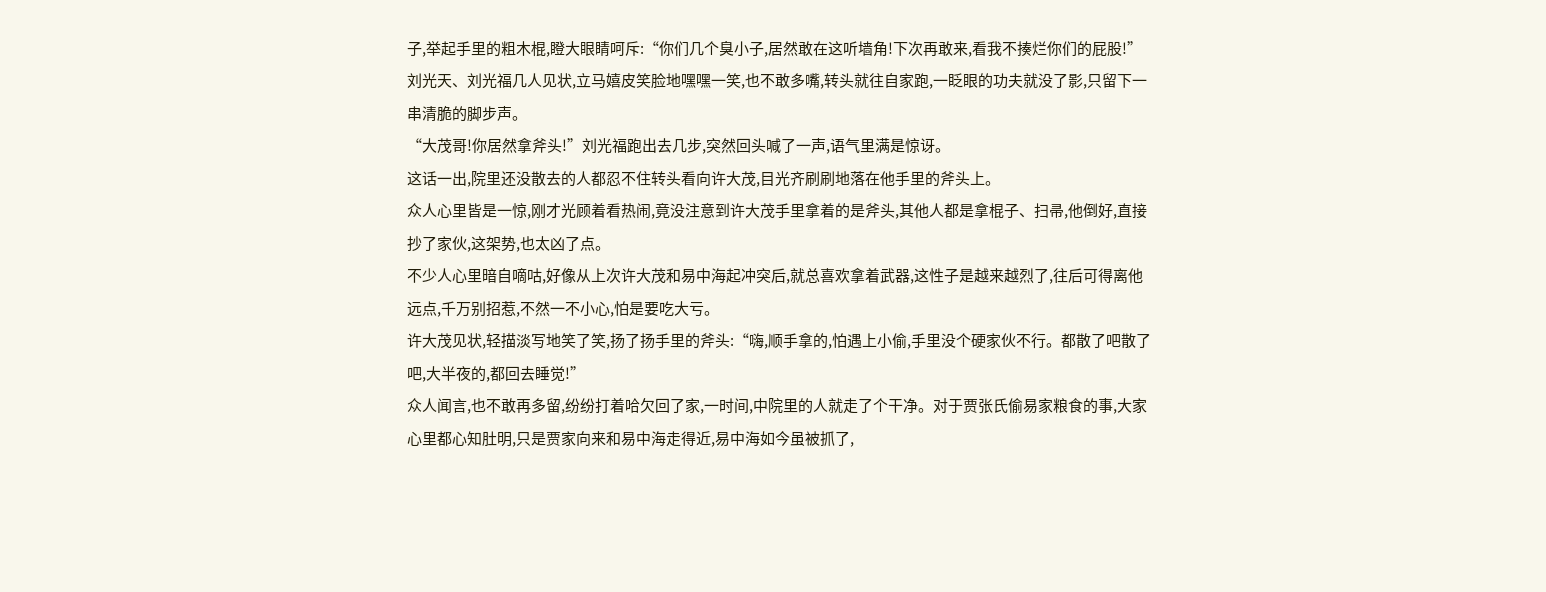子,举起手里的粗木棍,瞪大眼睛呵斥:“你们几个臭小子,居然敢在这听墙角!下次再敢来,看我不揍烂你们的屁股!”
刘光天、刘光福几人见状,立马嬉皮笑脸地嘿嘿一笑,也不敢多嘴,转头就往自家跑,一眨眼的功夫就没了影,只留下一串清脆的脚步声。
“大茂哥!你居然拿斧头!”刘光福跑出去几步,突然回头喊了一声,语气里满是惊讶。
这话一出,院里还没散去的人都忍不住转头看向许大茂,目光齐刷刷地落在他手里的斧头上。
众人心里皆是一惊,刚才光顾着看热闹,竟没注意到许大茂手里拿着的是斧头,其他人都是拿棍子、扫帚,他倒好,直接抄了家伙,这架势,也太凶了点。
不少人心里暗自嘀咕,好像从上次许大茂和易中海起冲突后,就总喜欢拿着武器,这性子是越来越烈了,往后可得离他远点,千万别招惹,不然一不小心,怕是要吃大亏。
许大茂见状,轻描淡写地笑了笑,扬了扬手里的斧头:“嗨,顺手拿的,怕遇上小偷,手里没个硬家伙不行。都散了吧散了吧,大半夜的,都回去睡觉!”
众人闻言,也不敢再多留,纷纷打着哈欠回了家,一时间,中院里的人就走了个干净。对于贾张氏偷易家粮食的事,大家心里都心知肚明,只是贾家向来和易中海走得近,易中海如今虽被抓了,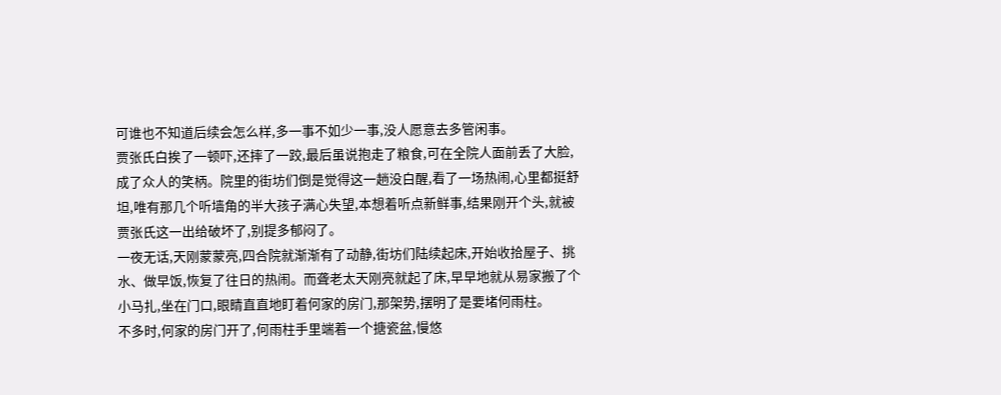可谁也不知道后续会怎么样,多一事不如少一事,没人愿意去多管闲事。
贾张氏白挨了一顿吓,还摔了一跤,最后虽说抱走了粮食,可在全院人面前丢了大脸,成了众人的笑柄。院里的街坊们倒是觉得这一趟没白醒,看了一场热闹,心里都挺舒坦,唯有那几个听墙角的半大孩子满心失望,本想着听点新鲜事,结果刚开个头,就被贾张氏这一出给破坏了,别提多郁闷了。
一夜无话,天刚蒙蒙亮,四合院就渐渐有了动静,街坊们陆续起床,开始收拾屋子、挑水、做早饭,恢复了往日的热闹。而聋老太天刚亮就起了床,早早地就从易家搬了个小马扎,坐在门口,眼睛直直地盯着何家的房门,那架势,摆明了是要堵何雨柱。
不多时,何家的房门开了,何雨柱手里端着一个搪瓷盆,慢悠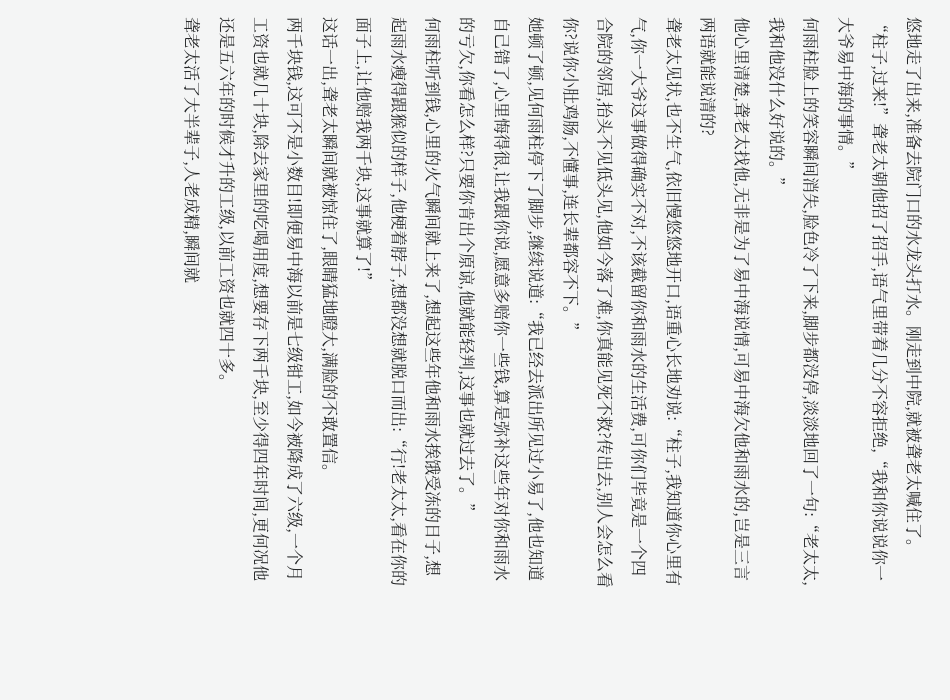悠地走了出来,准备去院门口的水龙头打水。刚走到中院,就被聋老太喊住了。
“柱子,过来!”聋老太朝他招了招手,语气里带着几分不容拒绝,“我和你说说你一大爷易中海的事情。”
何雨柱脸上的笑容瞬间消失,脸色冷了下来,脚步都没停,淡淡地回了一句:“老太太,我和他没什么好说的。”
他心里清楚,聋老太找他,无非是为了易中海说情,可易中海欠他和雨水的,岂是三言两语就能说清的?
聋老太见状,也不生气,依旧慢悠悠地开口,语重心长地劝说:“柱子,我知道你心里有气,你一大爷这事做得确实不对,不该截留你和雨水的生活费,可你们毕竟是一个四合院的邻居,抬头不见低头见,他如今落了难,你真能见死不救?传出去,别人会怎么看你?说你小肚鸡肠,不懂事,连长辈都容不下。”
她顿了顿,见何雨柱停下了脚步,继续说道:“我已经去派出所见过小易了,他也知道自己错了,心里悔得很,让我跟你说,愿意多赔你一些钱,算是弥补这些年对你和雨水的亏欠,你看怎么样?只要你肯出个原谅,他就能轻判,这事也就过去了。”
何雨柱听到钱,心里的火气瞬间就上来了,想起这些年他和雨水挨饿受冻的日子,想起雨水瘦得跟猴似的样子,他梗着脖子,想都没想就脱口而出:“行!老太太,看在你的面子上,让他赔我两千块,这事就算了!”
这话一出,聋老太瞬间就被惊住了,眼睛猛地瞪大,满脸的不敢置信。
两千块钱,这可不是小数目!即便易中海以前是七级钳工,如今被降成了六级,一个月工资也就几十块,除去家里的吃喝用度,想要存下两千块,至少得四年时间,更何况他还是五六年的时候才升的工级,以前工资也就四十多。
聋老太活了大半辈子,人老成精,瞬间就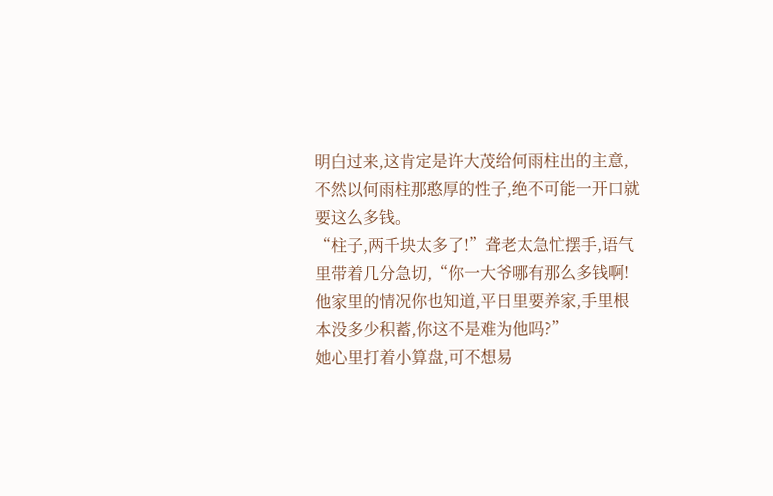明白过来,这肯定是许大茂给何雨柱出的主意,不然以何雨柱那憨厚的性子,绝不可能一开口就要这么多钱。
“柱子,两千块太多了!”聋老太急忙摆手,语气里带着几分急切,“你一大爷哪有那么多钱啊!他家里的情况你也知道,平日里要养家,手里根本没多少积蓄,你这不是难为他吗?”
她心里打着小算盘,可不想易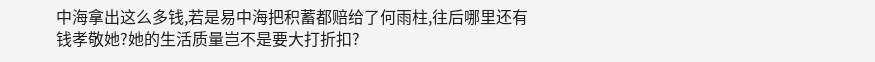中海拿出这么多钱,若是易中海把积蓄都赔给了何雨柱,往后哪里还有钱孝敬她?她的生活质量岂不是要大打折扣?